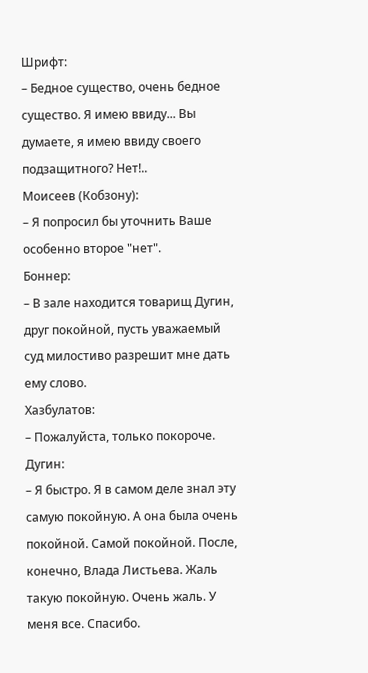Шрифт:
– Бедное существо, очень бедное существо. Я имею ввиду... Вы думаете, я имею ввиду своего подзащитного? Нет!..
Моисеев (Кобзону):
– Я попросил бы уточнить Ваше особенно второе "нет".
Боннер:
– В зале находится товарищ Дугин, друг покойной, пусть уважаемый суд милостиво разрешит мне дать ему слово.
Хазбулатов:
– Пожалуйста, только покороче.
Дугин:
– Я быстро. Я в самом деле знал эту самую покойную. А она была очень покойной. Самой покойной. После, конечно, Влада Листьева. Жаль такую покойную. Очень жаль. У меня все. Спасибо.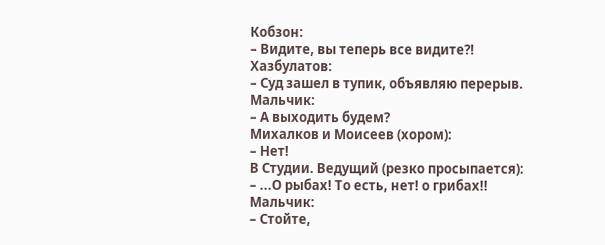Кобзон:
– Видите, вы теперь все видите?!
Хазбулатов:
– Суд зашел в тупик, объявляю перерыв.
Мальчик:
– А выходить будем?
Михалков и Моисеев (хором):
– Нет!
В Студии. Ведущий (резко просыпается):
– ...О рыбах! То есть, нет! о грибах!!
Мальчик:
– Стойте,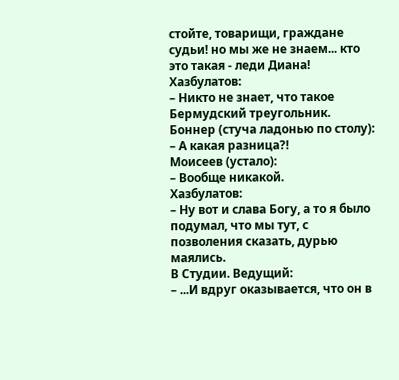стойте, товарищи, граждане судьи! но мы же не знаем... кто это такая - леди Диана!
Хазбулатов:
– Никто не знает, что такое Бермудский треугольник.
Боннер (стуча ладонью по столу):
– А какая разница?!
Моисеев (устало):
– Вообще никакой.
Хазбулатов:
– Ну вот и слава Богу, а то я было подумал, что мы тут, с позволения сказать, дурью маялись.
В Студии. Ведущий:
– ...И вдруг оказывается, что он в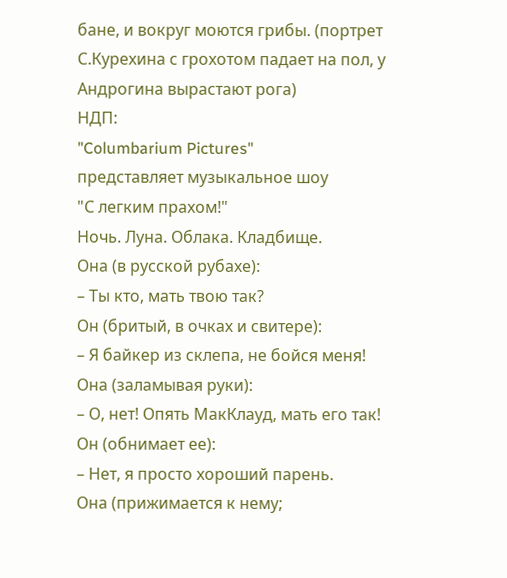бане, и вокруг моются грибы. (портрет С.Курехина с грохотом падает на пол, у Андрогина вырастают рога)
НДП:
"Columbarium Pictures"
представляет музыкальное шоу
"С легким прахом!"
Ночь. Луна. Облака. Кладбище.
Она (в русской рубахе):
– Ты кто, мать твою так?
Он (бритый, в очках и свитере):
– Я байкер из склепа, не бойся меня!
Она (заламывая руки):
– О, нет! Опять МакКлауд, мать его так!
Он (обнимает ее):
– Нет, я просто хороший парень.
Она (прижимается к нему;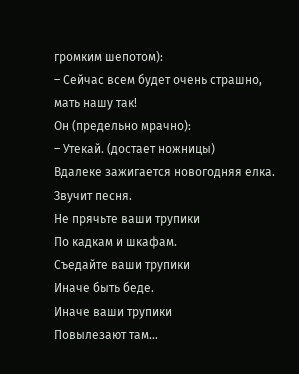громким шепотом):
– Сейчас всем будет очень страшно, мать нашу так!
Он (предельно мрачно):
– Утекай. (достает ножницы)
Вдалеке зажигается новогодняя елка.
Звучит песня.
Не прячьте ваши трупики
По кадкам и шкафам.
Съедайте ваши трупики
Иначе быть беде.
Иначе ваши трупики
Повылезают там...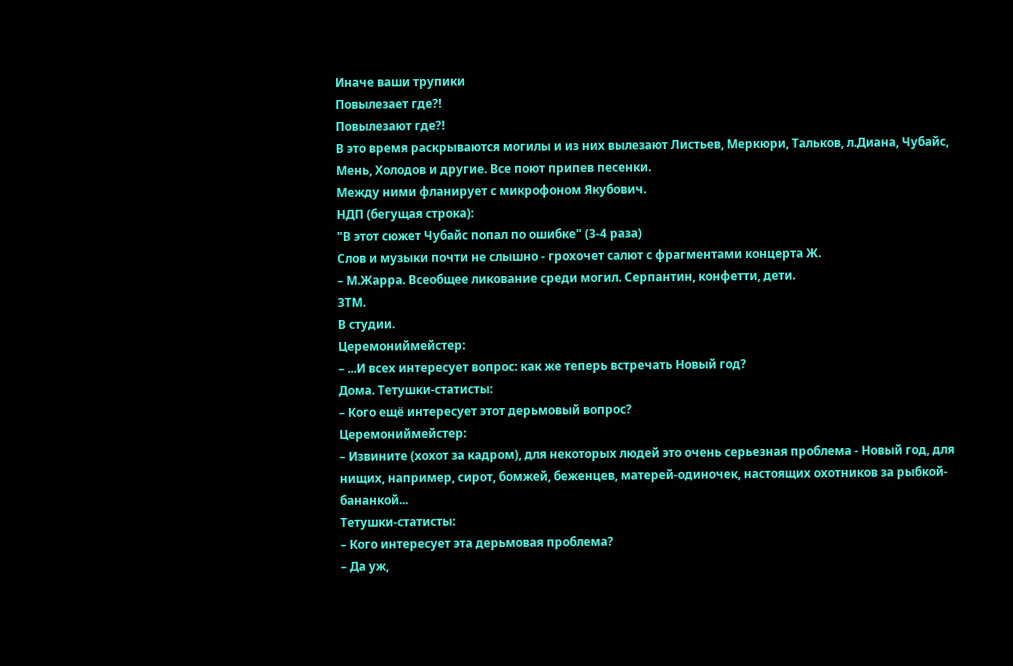Иначе ваши трупики
Повылезает где?!
Повылезают где?!
В это время раскрываются могилы и из них вылезают Листьев, Меркюри, Тальков, л.Диана, Чубайс, Мень, Холодов и другие. Все поют припев песенки.
Между ними фланирует с микрофоном Якубович.
НДП (бегущая строка):
"В этот сюжет Чубайс попал по ошибке" (3-4 раза)
Слов и музыки почти не слышно - грохочет салют с фрагментами концерта Ж.
– М.Жарра. Всеобщее ликование среди могил. Серпантин, конфетти, дети.
ЗТМ.
В студии.
Церемониймейстер:
– ...И всех интересует вопрос: как же теперь встречать Новый год?
Дома. Тетушки-статисты:
– Кого ещё интересует этот дерьмовый вопрос?
Церемониймейстер:
– Извините (хохот за кадром), для некоторых людей это очень серьезная проблема - Новый год, для нищих, например, сирот, бомжей, беженцев, матерей-одиночек, настоящих охотников за рыбкой-бананкой...
Тетушки-статисты:
– Кого интересует эта дерьмовая проблема?
– Да уж,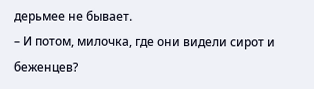дерьмее не бывает.
– И потом, милочка, где они видели сирот и беженцев?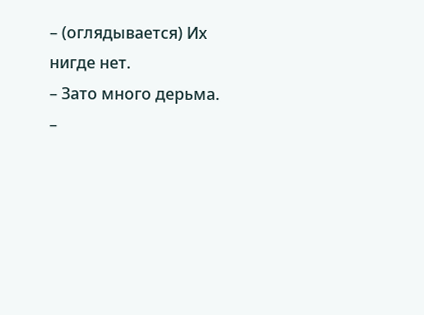– (оглядывается) Их нигде нет.
– Зато много дерьма.
–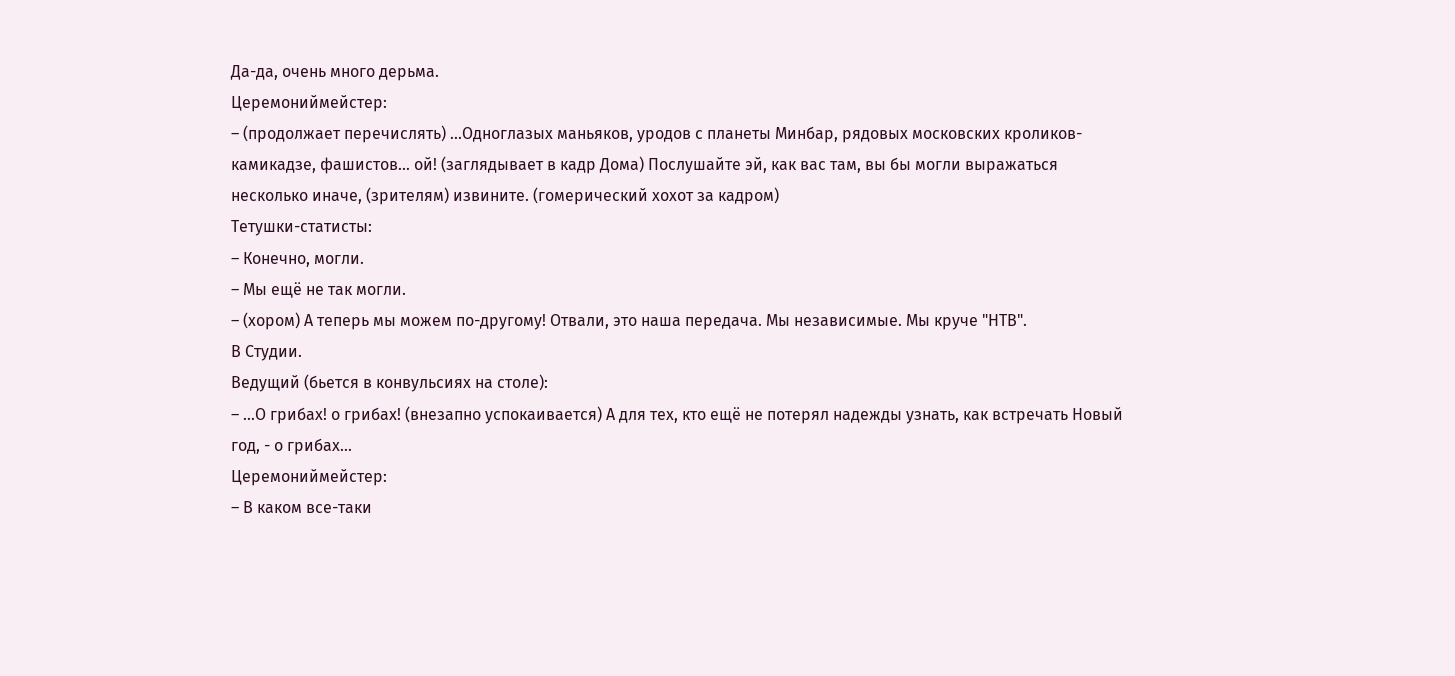Да-да, очень много деpьма.
Церемониймейстер:
– (продолжает перечислять) ...Одноглазых маньяков, уродов с планеты Минбар, рядовых московских кроликов-камикадзе, фашистов... ой! (заглядывает в кадр Дома) Послушайте эй, как вас там, вы бы могли выражаться несколько иначе, (зрителям) извините. (гомерический хохот за кадром)
Тетушки-статисты:
– Конечно, могли.
– Мы ещё не так могли.
– (хором) А теперь мы можем по-другому! Отвали, это наша передача. Мы независимые. Мы круче "НТВ".
В Студии.
Ведущий (бьется в конвульсиях на столе):
– ...О грибах! о грибах! (внезапно успокаивается) А для тех, кто ещё не потерял надежды узнать, как встречать Новый год, - о грибах...
Церемониймейстер:
– В каком все-таки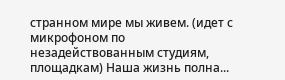странном мире мы живем. (идет с микрофоном по незадействованным студиям, площадкам) Наша жизнь полна...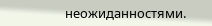неожиданностями.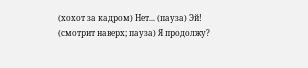(хохот за кадром) Нет... (пауза) Эй! (смотрит наверх; пауза) Я продолжу?